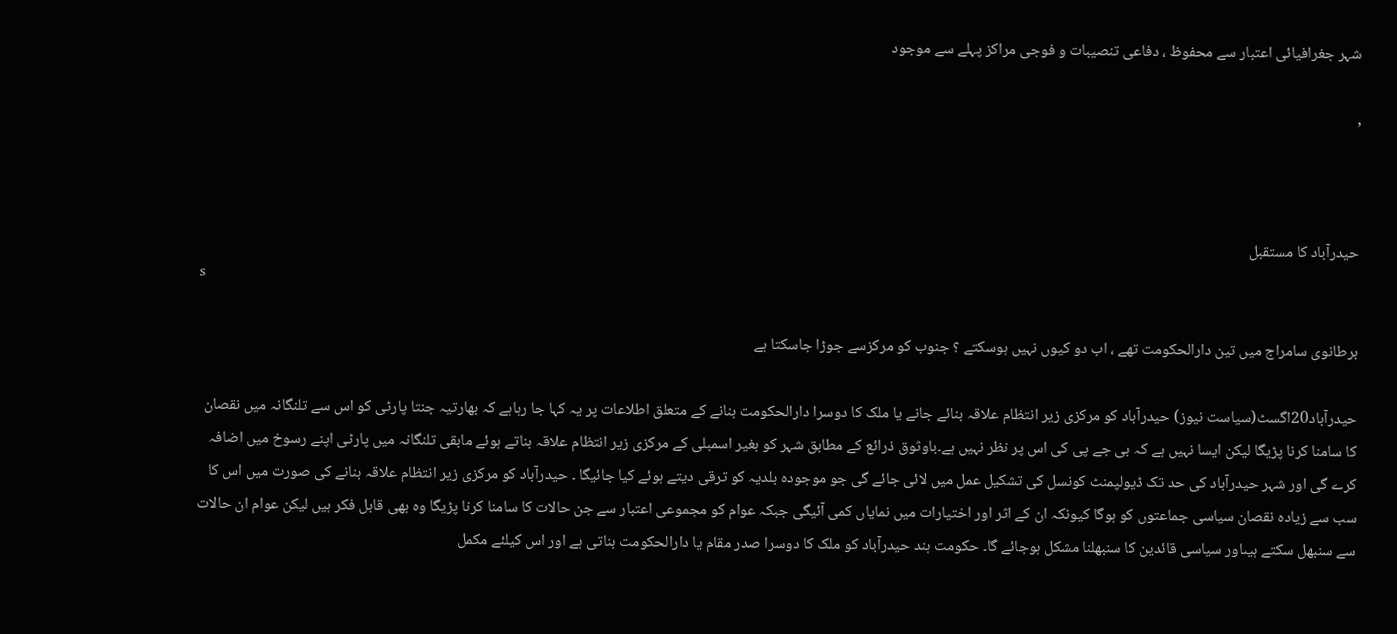شہر جغرافیائی اعتبار سے محفوظ ، دفاعی تنصیبات و فوجی مراکز پہلے سے موجود

,



حیدرآباد کا مستقبل
s

برطانوی سامراج میں تین دارالحکومت تھے ، اب دو کیوں نہیں ہوسکتے ؟ جنوب کو مرکزسے جوڑا جاسکتا ہے

حیدرآباد20اگسٹ(سیاست نیوز) حیدرآباد کو مرکزی زیر انتظام علاقہ بنائے جانے یا ملک کا دوسرا دارالحکومت بنانے کے متعلق اطلاعات پر یہ کہا جا رہاہے کہ بھارتیہ جنتا پارٹی کو اس سے تلنگانہ میں نقصان کا سامنا کرنا پڑیگا لیکن ایسا نہیں ہے کہ بی جے پی کی اس پر نظر نہیں ہے۔باوثوق ذرائع کے مطابق شہر کو بغیر اسمبلی کے مرکزی زیر انتظام علاقہ بناتے ہوئے مابقی تلنگانہ میں پارٹی اپنے رسوخ میں اضافہ کرے گی اور شہر حیدرآباد کی حد تک ڈیولپمنٹ کونسل کی تشکیل عمل میں لائی جائے گی جو موجودہ بلدیہ کو ترقی دیتے ہوئے کیا جائیگا ۔ حیدرآباد کو مرکزی زیر انتظام علاقہ بنانے کی صورت میں اس کا سب سے زیادہ نقصان سیاسی جماعتوں کو ہوگا کیونکہ ان کے اثر اور اختیارات میں نمایاں کمی آئیگی جبکہ عوام کو مجموعی اعتبار سے جن حالات کا سامنا کرنا پڑیگا وہ بھی قابل فکر ہیں لیکن عوام ان حالات سے سنبھل سکتے ہیںاور سیاسی قائدین کا سنبھلنا مشکل ہوجائے گا۔ حکومت ہند حیدرآباد کو ملک کا دوسرا صدر مقام یا دارالحکومت بناتی ہے اور اس کیلئے مکمل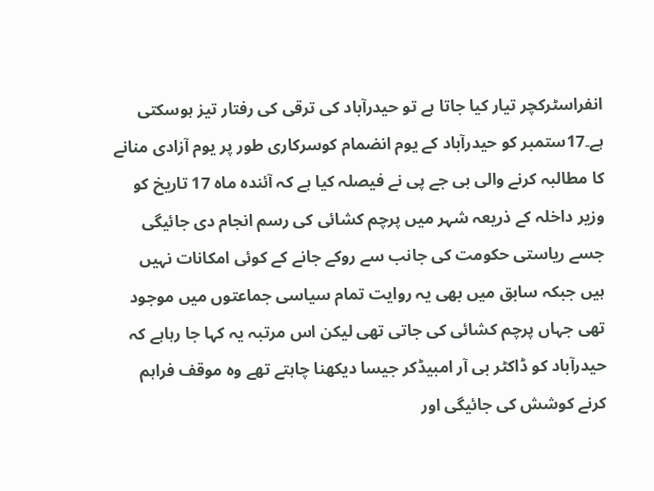انفراسٹرکچر تیار کیا جاتا ہے تو حیدرآباد کی ترقی کی رفتار تیز ہوسکتی ہے۔17ستمبر کو حیدرآباد کے یوم انضمام کوسرکاری طور پر یوم آزادی منانے کا مطالبہ کرنے والی بی جے پی نے فیصلہ کیا ہے کہ آئندہ ماہ 17 تاریخ کو وزیر داخلہ کے ذریعہ شہر میں پرچم کشائی کی رسم انجام دی جائیگی جسے ریاستی حکومت کی جانب سے روکے جانے کے کوئی امکانات نہیں ہیں جبکہ سابق میں بھی یہ روایت تمام سیاسی جماعتوں میں موجود تھی جہاں پرچم کشائی کی جاتی تھی لیکن اس مرتبہ یہ کہا جا رہاہے کہ حیدرآباد کو ڈاکٹر بی آر امبیڈکر جیسا دیکھنا چاہتے تھے وہ موقف فراہم کرنے کوشش کی جائیگی اور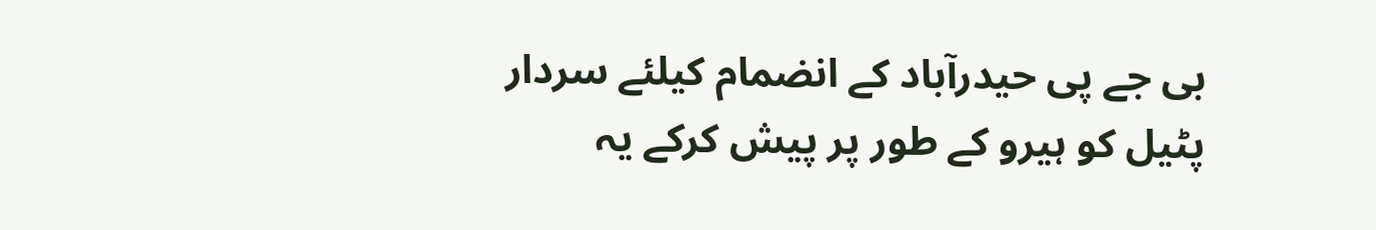بی جے پی حیدرآباد کے انضمام کیلئے سردار پٹیل کو ہیرو کے طور پر پیش کرکے یہ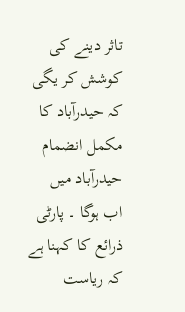تاثر دینے کی کوشش کر یگی کہ حیدرآباد کا مکمل انضمام حیدرآباد میں اب ہوگا ۔ پارٹی ذرائع کا کہنا ہے کہ ریاست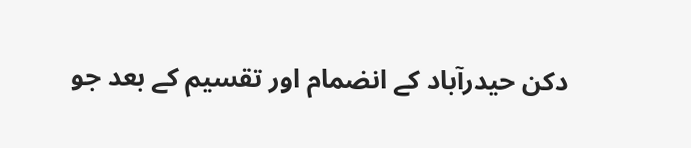دکن حیدرآباد کے انضمام اور تقسیم کے بعد جو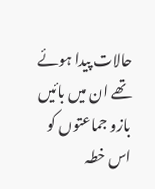حالات پیدا ہوئے تھے ان میں بائیں بازو جماعتوں کو اس خطہ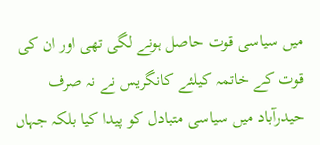میں سیاسی قوت حاصل ہونے لگی تھی اور ان کی قوت کے خاتمہ کیلئے کانگریس نے نہ صرف حیدرآباد میں سیاسی متبادل کو پیدا کیا بلکہ جہاں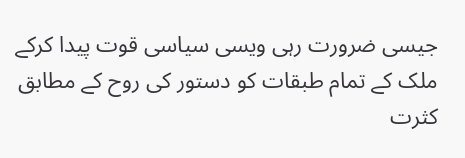جیسی ضرورت رہی ویسی سیاسی قوت پیدا کرکے ملک کے تمام طبقات کو دستور کی روح کے مطابق کثرت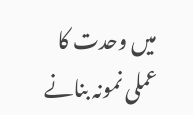میں وحدت کا عملی نمونہ بنانے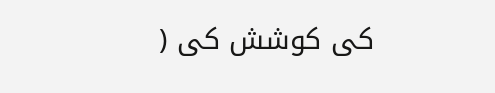کی کوشش کی (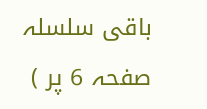باقی سلسلہ صفحہ 6 پر )